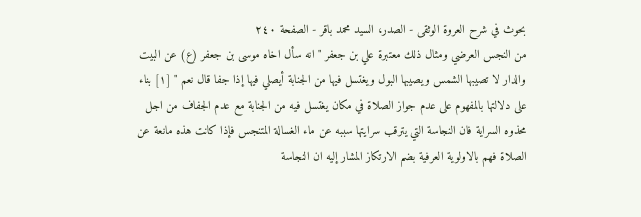بحوث في شرح العروة الوثقى - الصدر، السيد محمد باقر - الصفحة ٢٤٠
من النجس العرضي ومثال ذلك معتبرة علي بن جعفر " انه سأل اخاه موسى بن جعفر (ع) عن البيت والدار لا تصيبها الشمس ويصيبها البول ويغتسل فيها من الجنابة أيصلي فيها إذا جفا قال نعم " [١] بناء على دلالتها بالمفهوم على عدم جواز الصلاة في مكان يغتسل فيه من الجنابة مع عدم الجفاف من اجل محذوه السراية فان النجاسة التي يترقب سرايتها سببه عن ماء الغسالة المتنجس فإذا كانت هذه مانعة عن الصلاة فهم بالاولوية العرفية بضم الارتكاز المشار إليه ان النجاسة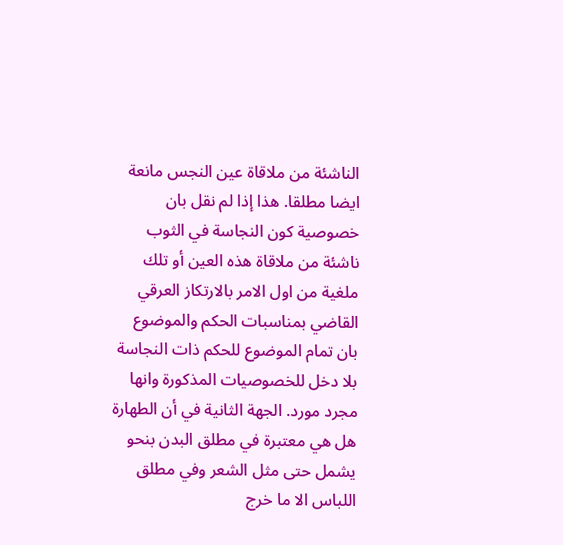الناشئة من ملاقاة عين النجس مانعة ايضا مطلقا. هذا إذا لم نقل بان خصوصية كون النجاسة في الثوب ناشئة من ملاقاة هذه العين أو تلك ملغية من اول الامر بالارتكاز العرقي القاضي بمناسبات الحكم والموضوع بان تمام الموضوع للحكم ذات النجاسة بلا دخل للخصوصيات المذكورة وانها مجرد مورد. الجهة الثانية في أن الطهارة هل هي معتبرة في مطلق البدن بنحو يشمل حتى مثل الشعر وفي مطلق اللباس الا ما خرج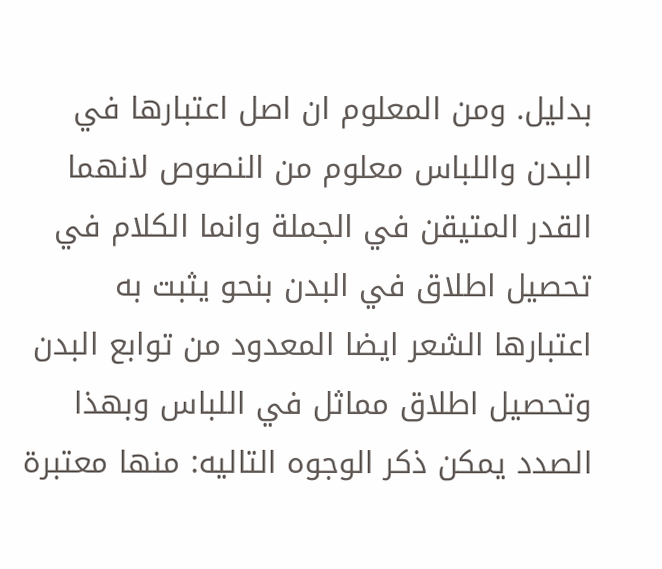بدليل. ومن المعلوم ان اصل اعتبارها في البدن واللباس معلوم من النصوص لانهما القدر المتيقن في الجملة وانما الكلام في تحصيل اطلاق في البدن بنحو يثبت به اعتبارها الشعر ايضا المعدود من توابع البدن وتحصيل اطلاق مماثل في اللباس وبهذا الصدد يمكن ذكر الوجوه التاليه: منها معتبرة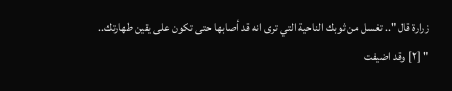زرارة قال ".. تغسل من ثوبك الناحية التي ترى انه قد أصابها حتى تكون على يقين طهارتك.. " [٢] وقد اضيفت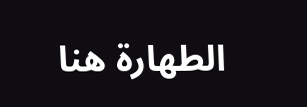الطهارة هنا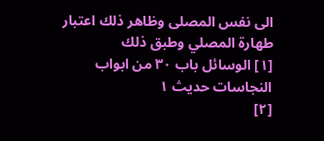الى نفس المصلى وظاهر ذلك اعتبار طهارة المصلي وطبق ذلك
[١] الوسائل باب ٣٠ من ابواب النجاسات حديث ١
[٢]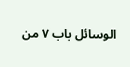الوسائل باب ٧ من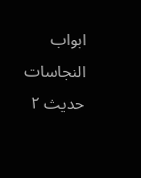ابواب النجاسات حديث ٢